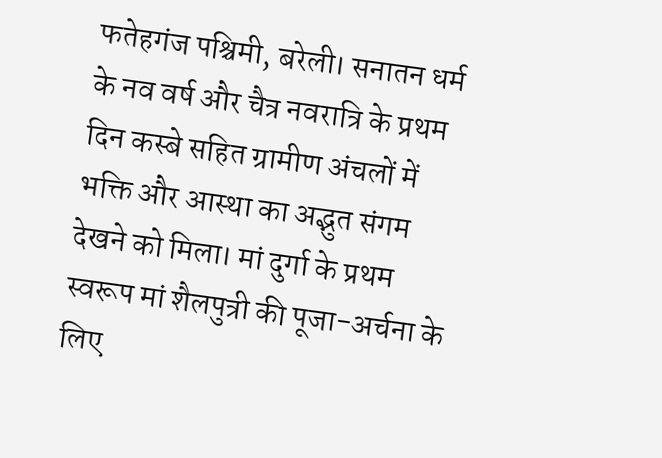फतेहगंज पश्चिमी, बरेली। सनातन धर्म के नव वर्ष और चैत्र नवरात्रि के प्रथम दिन कस्बे सहित ग्रामीण अंचलों में भक्ति और आस्था का अद्भुत संगम देखने को मिला। मां दुर्गा के प्रथम स्वरूप मां शैलपुत्री की पूजा-अर्चना के लिए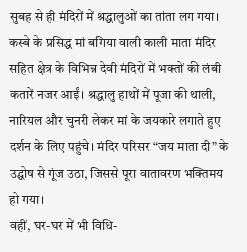सुबह से ही मंदिरों में श्रद्धालुओं का तांता लग गया।
कस्बे के प्रसिद्ध मां बगिया वाली काली माता मंदिर सहित क्षेत्र के विभिन्न देवी मंदिरों में भक्तों की लंबी कतारें नजर आईं। श्रद्धालु हाथों में पूजा की थाली, नारियल और चुनरी लेकर मां के जयकारे लगाते हुए दर्शन के लिए पहुंचे। मंदिर परिसर “जय माता दी” के उद्घोष से गूंज उठा, जिससे पूरा वातावरण भक्तिमय हो गया।
वहीं, घर-घर में भी विधि-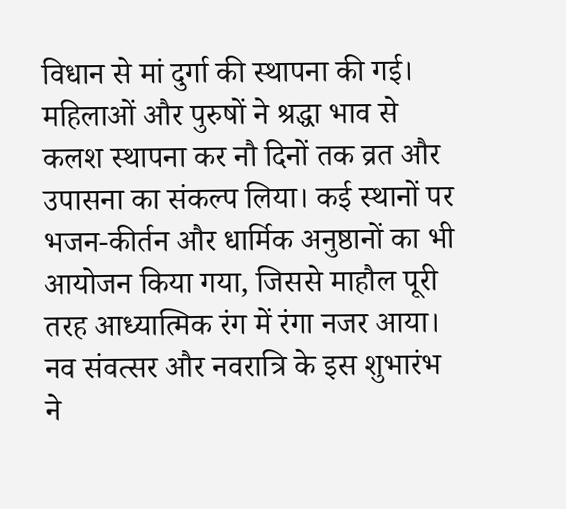विधान से मां दुर्गा की स्थापना की गई। महिलाओं और पुरुषों ने श्रद्धा भाव से कलश स्थापना कर नौ दिनों तक व्रत और उपासना का संकल्प लिया। कई स्थानों पर भजन-कीर्तन और धार्मिक अनुष्ठानों का भी आयोजन किया गया, जिससे माहौल पूरी तरह आध्यात्मिक रंग में रंगा नजर आया।
नव संवत्सर और नवरात्रि के इस शुभारंभ ने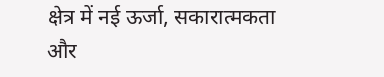क्षेत्र में नई ऊर्जा, सकारात्मकता और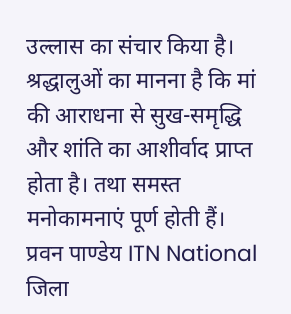उल्लास का संचार किया है। श्रद्धालुओं का मानना है कि मां की आराधना से सुख-समृद्धि और शांति का आशीर्वाद प्राप्त होता है। तथा समस्त मनोकामनाएं पूर्ण होती हैं।
प्रवन पाण्डेय ITN National जिला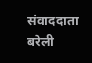संवाददाता बरेली